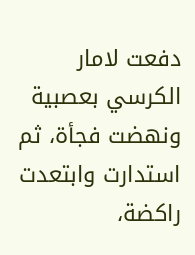دفعت لامار الكرسي بعصبية ونهضت فجأة، ثم استدارت وابتعدت راكضة،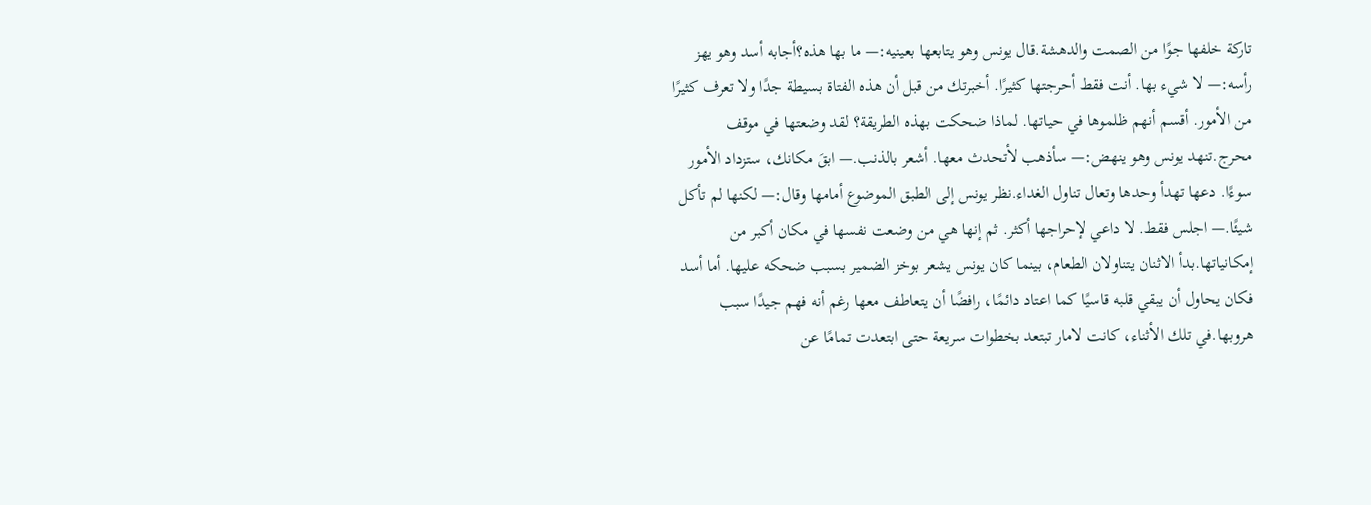تاركة خلفها جوًا من الصمت والدهشة.قال يونس وهو يتابعها بعينيه:— ما بها هذه؟أجابه أسد وهو يهز رأسه:— لا شيء بها. أنت فقط أحرجتها كثيرًا. أخبرتك من قبل أن هذه الفتاة بسيطة جدًا ولا تعرف كثيرًا من الأمور. أقسم أنهم ظلموها في حياتها. لماذا ضحكت بهذه الطريقة؟ لقد وضعتها في موقف محرج.تنهد يونس وهو ينهض:— سأذهب لأتحدث معها. أشعر بالذنب.— ابقَ مكانك، ستزداد الأمور سوءًا. دعها تهدأ وحدها وتعال تناول الغداء.نظر يونس إلى الطبق الموضوع أمامها وقال:— لكنها لم تأكل شيئًا.— اجلس فقط. لا داعي لإحراجها أكثر. ثم إنها هي من وضعت نفسها في مكان أكبر من إمكانياتها.بدأ الاثنان يتناولان الطعام، بينما كان يونس يشعر بوخز الضمير بسبب ضحكه عليها. أما أسد فكان يحاول أن يبقي قلبه قاسيًا كما اعتاد دائمًا، رافضًا أن يتعاطف معها رغم أنه فهم جيدًا سبب هروبها.في تلك الأثناء، كانت لامار تبتعد بخطوات سريعة حتى ابتعدت تمامًا عن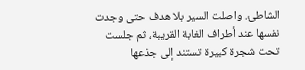الشاطئ. واصلت السير بلا هدف حتى وجدت نفسها عند أطراف الغابة القريبة، ثم جلست تحت شجرة كبيرة تستند إلى جذعها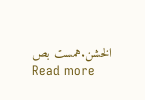الخشن.همست بص
Read more